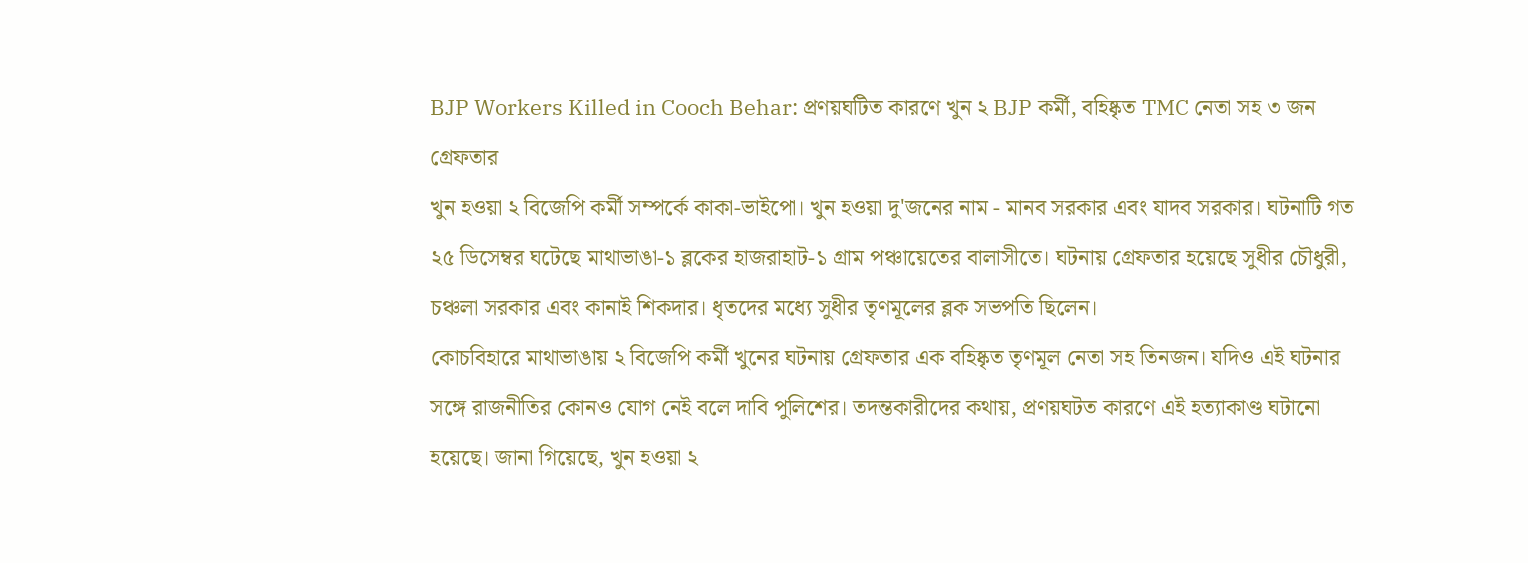BJP Workers Killed in Cooch Behar: প্রণয়ঘটিত কারণে খুন ২ BJP কর্মী, বহিষ্কৃত TMC নেতা সহ ৩ জন গ্রেফতার
খুন হওয়া ২ বিজেপি কর্মী সম্পর্কে কাকা-ভাইপো। খুন হওয়া দু'জনের নাম - মানব সরকার এবং যাদব সরকার। ঘটনাটি গত ২৫ ডিসেম্বর ঘটেছে মাথাভাঙা-১ ব্লকের হাজরাহাট-১ গ্রাম পঞ্চায়েতের বালাসীতে। ঘটনায় গ্রেফতার হয়েছে সুধীর চৌধুরী, চঞ্চলা সরকার এবং কানাই শিকদার। ধৃতদের মধ্যে সুধীর তৃণমূলের ব্লক সভপতি ছিলেন।
কোচবিহারে মাথাভাঙায় ২ বিজেপি কর্মী খুনের ঘটনায় গ্রেফতার এক বহিষ্কৃত তৃণমূল নেতা সহ তিনজন। যদিও এই ঘটনার সঙ্গে রাজনীতির কোনও যোগ নেই বলে দাবি পুলিশের। তদন্তকারীদের কথায়, প্রণয়ঘটত কারণে এই হত্যাকাণ্ড ঘটানো হয়েছে। জানা গিয়েছে, খুন হওয়া ২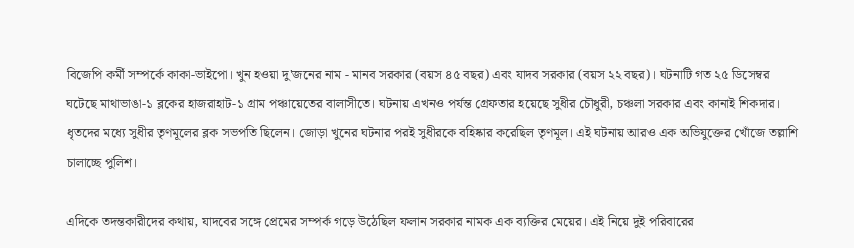বিজেপি কর্মী সম্পর্কে কাকা-ভাইপো। খুন হওয়া দু'জনের নাম - মানব সরকার (বয়স ৪৫ বছর) এবং যাদব সরকার (বয়স ২২ বছর)। ঘটনাটি গত ২৫ ডিসেম্বর ঘটেছে মাথাভাঙা-১ ব্লকের হাজরাহাট-১ গ্রাম পঞ্চায়েতের বালাসীতে। ঘটনায় এখনও পর্যন্ত গ্রেফতার হয়েছে সুধীর চৌধুরী, চঞ্চলা সরকার এবং কানাই শিকদার। ধৃতদের মধ্যে সুধীর তৃণমূলের ব্লক সভপতি ছিলেন। জোড়া খুনের ঘটনার পরই সুধীরকে বহিষ্কার করেছিল তৃণমূল। এই ঘটনায় আরও এক অভিযুক্তের খোঁজে তল্লাশি চালাচ্ছে পুলিশ।

এদিকে তদন্তকারীদের কথায়, যাদবের সঙ্গে প্রেমের সম্পর্ক গড়ে উঠেছিল ফলান সরকার নামক এক ব্যক্তির মেয়ের। এই নিয়ে দুই পরিবারের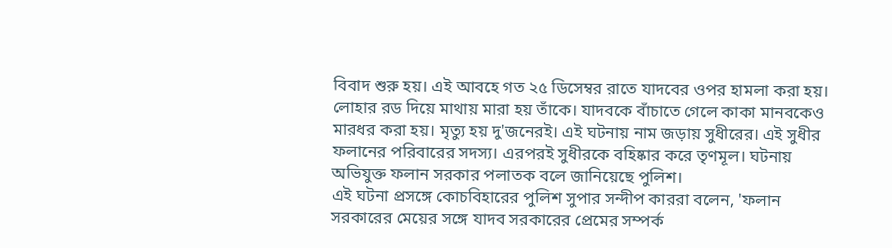বিবাদ শুরু হয়। এই আবহে গত ২৫ ডিসেম্বর রাতে যাদবের ওপর হামলা করা হয়। লোহার রড দিয়ে মাথায় মারা হয় তাঁকে। যাদবকে বাঁচাতে গেলে কাকা মানবকেও মারধর করা হয়। মৃত্যু হয় দু'জনেরই। এই ঘটনায় নাম জড়ায় সুধীরের। এই সুধীর ফলানের পরিবারের সদস্য। এরপরই সুধীরকে বহিষ্কার করে তৃণমূল। ঘটনায় অভিযুক্ত ফলান সরকার পলাতক বলে জানিয়েছে পুলিশ।
এই ঘটনা প্রসঙ্গে কোচবিহারের পুলিশ সুপার সন্দীপ কাররা বলেন, 'ফলান সরকারের মেয়ের সঙ্গে যাদব সরকারের প্রেমের সম্পর্ক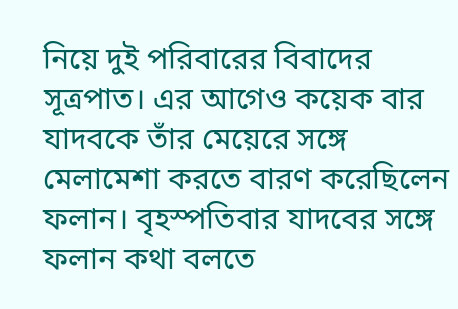নিয়ে দুই পরিবারের বিবাদের সূত্রপাত। এর আগেও কয়েক বার যাদবকে তাঁর মেয়েরে সঙ্গে মেলামেশা করতে বারণ করেছিলেন ফলান। বৃহস্পতিবার যাদবের সঙ্গে ফলান কথা বলতে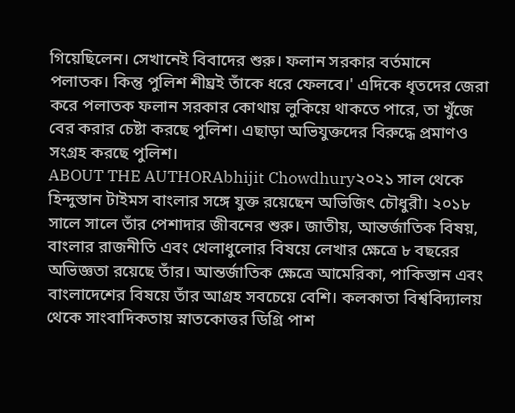গিয়েছিলেন। সেখানেই বিবাদের শুরু। ফলান সরকার বর্তমানে পলাতক। কিন্তু পুলিশ শীঘ্রই তাঁকে ধরে ফেলবে।' এদিকে ধৃতদের জেরা করে পলাতক ফলান সরকার কোথায় লুকিয়ে থাকতে পারে, তা খুঁজে বের করার চেষ্টা করছে পুলিশ। এছাড়া অভিযুক্তদের বিরুদ্ধে প্রমাণও সংগ্রহ করছে পুলিশ।
ABOUT THE AUTHORAbhijit Chowdhury২০২১ সাল থেকে হিন্দুস্তান টাইমস বাংলার সঙ্গে যুক্ত রয়েছেন অভিজিৎ চৌধুরী। ২০১৮ সালে সালে তাঁর পেশাদার জীবনের শুরু। জাতীয়, আন্তর্জাতিক বিষয়, বাংলার রাজনীতি এবং খেলাধুলোর বিষয়ে লেখার ক্ষেত্রে ৮ বছরের অভিজ্ঞতা রয়েছে তাঁর। আন্তর্জাতিক ক্ষেত্রে আমেরিকা, পাকিস্তান এবং বাংলাদেশের বিষয়ে তাঁর আগ্রহ সবচেয়ে বেশি। কলকাতা বিশ্ববিদ্যালয় থেকে সাংবাদিকতায় স্নাতকোত্তর ডিগ্রি পাশ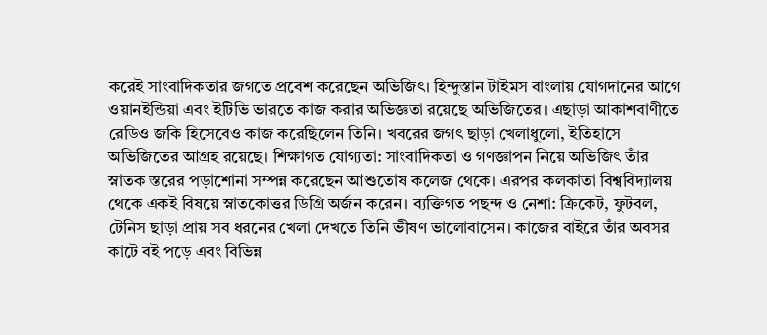করেই সাংবাদিকতার জগতে প্রবেশ করেছেন অভিজিৎ। হিন্দুস্তান টাইমস বাংলায় যোগদানের আগে ওয়ানইন্ডিয়া এবং ইটিভি ভারতে কাজ করার অভিজ্ঞতা রয়েছে অভিজিতের। এছাড়া আকাশবাণীতে রেডিও জকি হিসেবেও কাজ করেছিলেন তিনি। খবরের জগৎ ছাড়া খেলাধুলো, ইতিহাসে অভিজিতের আগ্রহ রয়েছে। শিক্ষাগত যোগ্যতা: সাংবাদিকতা ও গণজ্ঞাপন নিয়ে অভিজিৎ তাঁর স্নাতক স্তরের পড়াশোনা সম্পন্ন করেছেন আশুতোষ কলেজ থেকে। এরপর কলকাতা বিশ্ববিদ্যালয় থেকে একই বিষয়ে স্নাতকোত্তর ডিগ্রি অর্জন করেন। ব্যক্তিগত পছন্দ ও নেশা: ক্রিকেট, ফুটবল, টেনিস ছাড়া প্রায় সব ধরনের খেলা দেখতে তিনি ভীষণ ভালোবাসেন। কাজের বাইরে তাঁর অবসর কাটে বই পড়ে এবং বিভিন্ন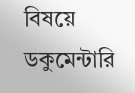বিষয়ে ডকুমেন্টারি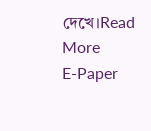দেখে।Read More
E-Paper